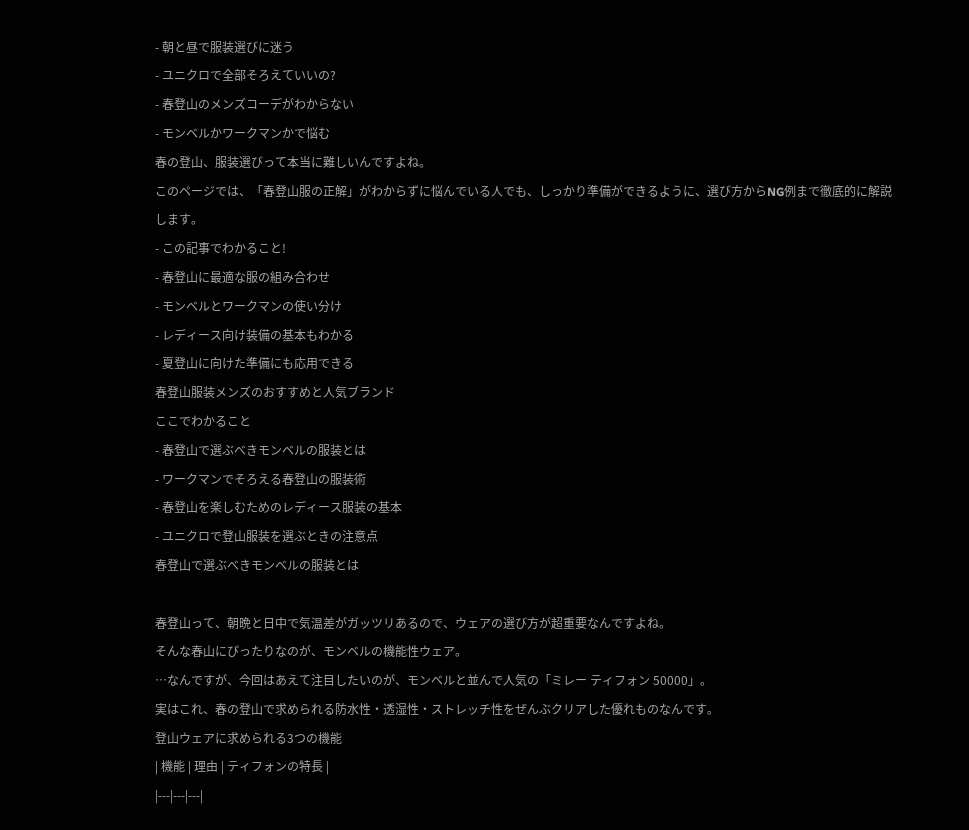- 朝と昼で服装選びに迷う
- ユニクロで全部そろえていいの?
- 春登山のメンズコーデがわからない
- モンベルかワークマンかで悩む
春の登山、服装選びって本当に難しいんですよね。
このページでは、「春登山服の正解」がわからずに悩んでいる人でも、しっかり準備ができるように、選び方からNG例まで徹底的に解説します。
- この記事でわかること!
- 春登山に最適な服の組み合わせ
- モンベルとワークマンの使い分け
- レディース向け装備の基本もわかる
- 夏登山に向けた準備にも応用できる
春登山服装メンズのおすすめと人気ブランド
ここでわかること
- 春登山で選ぶべきモンベルの服装とは
- ワークマンでそろえる春登山の服装術
- 春登山を楽しむためのレディース服装の基本
- ユニクロで登山服装を選ぶときの注意点
春登山で選ぶべきモンベルの服装とは

春登山って、朝晩と日中で気温差がガッツリあるので、ウェアの選び方が超重要なんですよね。
そんな春山にぴったりなのが、モンベルの機能性ウェア。
…なんですが、今回はあえて注目したいのが、モンベルと並んで人気の「ミレー ティフォン 50000」。
実はこれ、春の登山で求められる防水性・透湿性・ストレッチ性をぜんぶクリアした優れものなんです。
登山ウェアに求められる3つの機能
| 機能 | 理由 | ティフォンの特長 |
|---|---|---|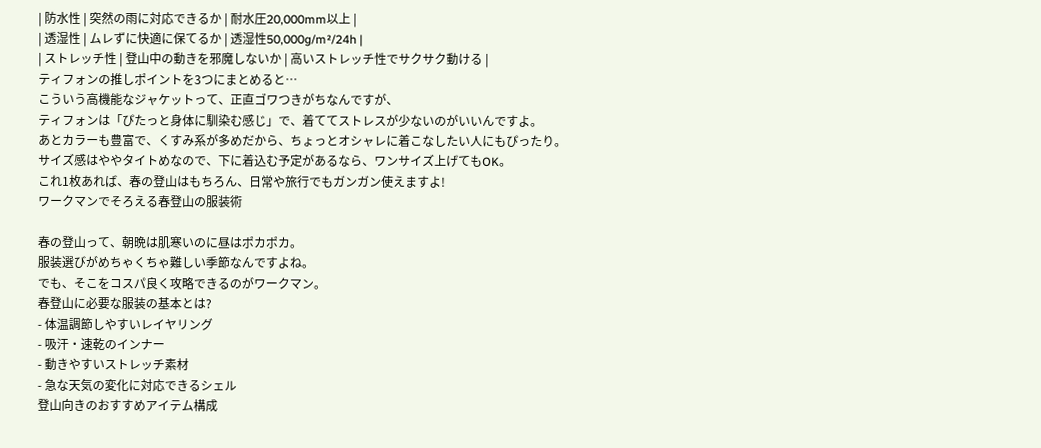| 防水性 | 突然の雨に対応できるか | 耐水圧20,000mm以上 |
| 透湿性 | ムレずに快適に保てるか | 透湿性50,000g/m²/24h |
| ストレッチ性 | 登山中の動きを邪魔しないか | 高いストレッチ性でサクサク動ける |
ティフォンの推しポイントを3つにまとめると…
こういう高機能なジャケットって、正直ゴワつきがちなんですが、
ティフォンは「ぴたっと身体に馴染む感じ」で、着ててストレスが少ないのがいいんですよ。
あとカラーも豊富で、くすみ系が多めだから、ちょっとオシャレに着こなしたい人にもぴったり。
サイズ感はややタイトめなので、下に着込む予定があるなら、ワンサイズ上げてもOK。
これ1枚あれば、春の登山はもちろん、日常や旅行でもガンガン使えますよ!
ワークマンでそろえる春登山の服装術

春の登山って、朝晩は肌寒いのに昼はポカポカ。
服装選びがめちゃくちゃ難しい季節なんですよね。
でも、そこをコスパ良く攻略できるのがワークマン。
春登山に必要な服装の基本とは?
- 体温調節しやすいレイヤリング
- 吸汗・速乾のインナー
- 動きやすいストレッチ素材
- 急な天気の変化に対応できるシェル
登山向きのおすすめアイテム構成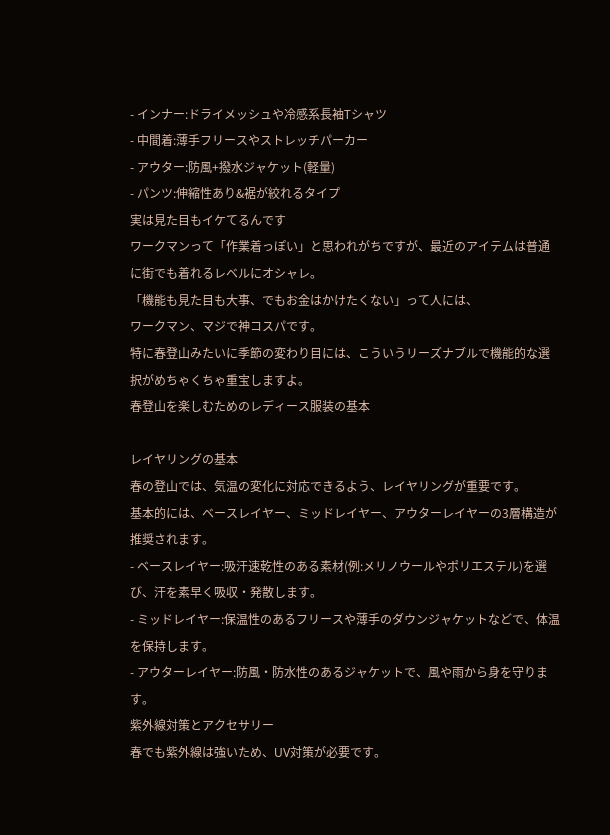- インナー:ドライメッシュや冷感系長袖Tシャツ
- 中間着:薄手フリースやストレッチパーカー
- アウター:防風+撥水ジャケット(軽量)
- パンツ:伸縮性あり&裾が絞れるタイプ
実は見た目もイケてるんです
ワークマンって「作業着っぽい」と思われがちですが、最近のアイテムは普通に街でも着れるレベルにオシャレ。
「機能も見た目も大事、でもお金はかけたくない」って人には、
ワークマン、マジで神コスパです。
特に春登山みたいに季節の変わり目には、こういうリーズナブルで機能的な選択がめちゃくちゃ重宝しますよ。
春登山を楽しむためのレディース服装の基本

レイヤリングの基本
春の登山では、気温の変化に対応できるよう、レイヤリングが重要です。
基本的には、ベースレイヤー、ミッドレイヤー、アウターレイヤーの3層構造が推奨されます。
- ベースレイヤー:吸汗速乾性のある素材(例:メリノウールやポリエステル)を選び、汗を素早く吸収・発散します。
- ミッドレイヤー:保温性のあるフリースや薄手のダウンジャケットなどで、体温を保持します。
- アウターレイヤー:防風・防水性のあるジャケットで、風や雨から身を守ります。
紫外線対策とアクセサリー
春でも紫外線は強いため、UV対策が必要です。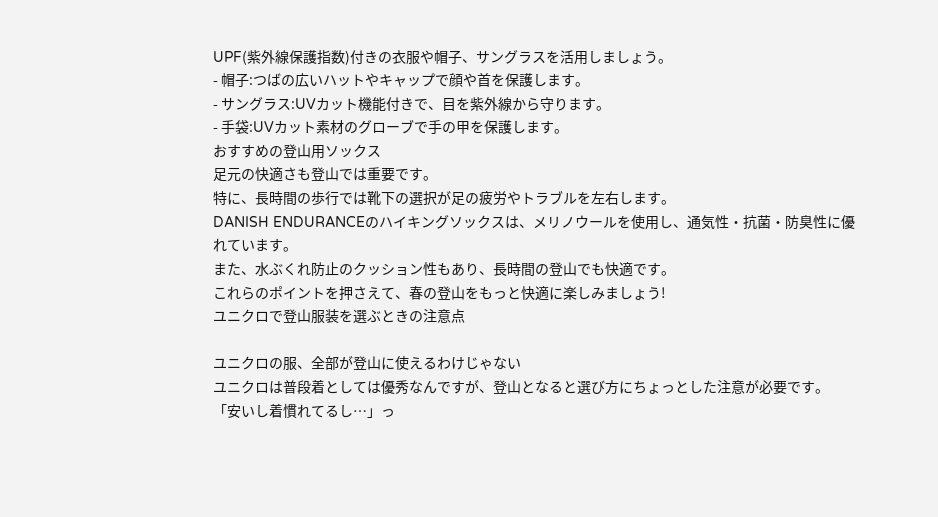UPF(紫外線保護指数)付きの衣服や帽子、サングラスを活用しましょう。
- 帽子:つばの広いハットやキャップで顔や首を保護します。
- サングラス:UVカット機能付きで、目を紫外線から守ります。
- 手袋:UVカット素材のグローブで手の甲を保護します。
おすすめの登山用ソックス
足元の快適さも登山では重要です。
特に、長時間の歩行では靴下の選択が足の疲労やトラブルを左右します。
DANISH ENDURANCEのハイキングソックスは、メリノウールを使用し、通気性・抗菌・防臭性に優れています。
また、水ぶくれ防止のクッション性もあり、長時間の登山でも快適です。
これらのポイントを押さえて、春の登山をもっと快適に楽しみましょう!
ユニクロで登山服装を選ぶときの注意点

ユニクロの服、全部が登山に使えるわけじゃない
ユニクロは普段着としては優秀なんですが、登山となると選び方にちょっとした注意が必要です。
「安いし着慣れてるし…」っ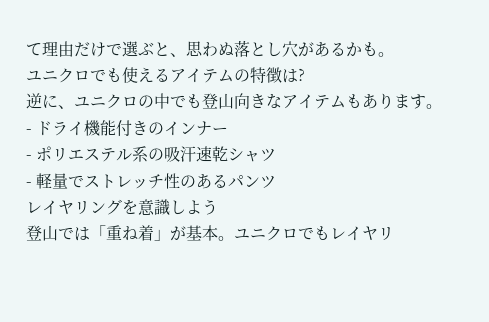て理由だけで選ぶと、思わぬ落とし穴があるかも。
ユニクロでも使えるアイテムの特徴は?
逆に、ユニクロの中でも登山向きなアイテムもあります。
- ドライ機能付きのインナー
- ポリエステル系の吸汗速乾シャツ
- 軽量でストレッチ性のあるパンツ
レイヤリングを意識しよう
登山では「重ね着」が基本。ユニクロでもレイヤリ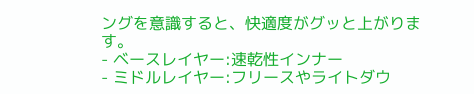ングを意識すると、快適度がグッと上がります。
- ベースレイヤー:速乾性インナー
- ミドルレイヤー:フリースやライトダウ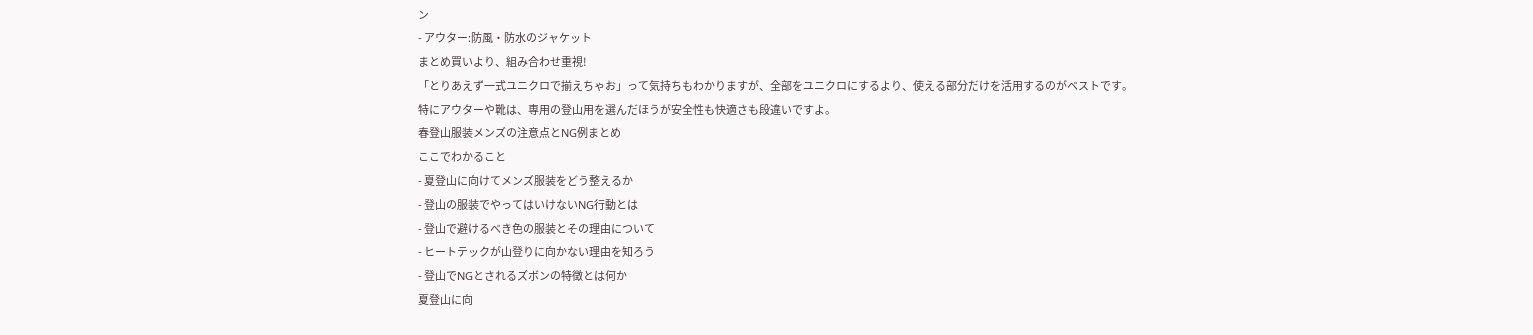ン
- アウター:防風・防水のジャケット
まとめ買いより、組み合わせ重視!
「とりあえず一式ユニクロで揃えちゃお」って気持ちもわかりますが、全部をユニクロにするより、使える部分だけを活用するのがベストです。
特にアウターや靴は、専用の登山用を選んだほうが安全性も快適さも段違いですよ。
春登山服装メンズの注意点とNG例まとめ
ここでわかること
- 夏登山に向けてメンズ服装をどう整えるか
- 登山の服装でやってはいけないNG行動とは
- 登山で避けるべき色の服装とその理由について
- ヒートテックが山登りに向かない理由を知ろう
- 登山でNGとされるズボンの特徴とは何か
夏登山に向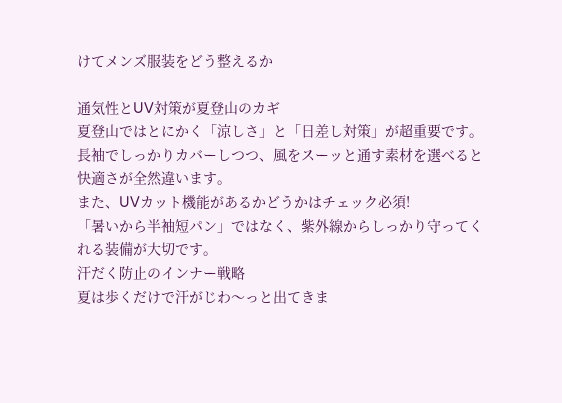けてメンズ服装をどう整えるか

通気性とUV対策が夏登山のカギ
夏登山ではとにかく「涼しさ」と「日差し対策」が超重要です。
長袖でしっかりカバーしつつ、風をスーッと通す素材を選べると快適さが全然違います。
また、UVカット機能があるかどうかはチェック必須!
「暑いから半袖短パン」ではなく、紫外線からしっかり守ってくれる装備が大切です。
汗だく防止のインナー戦略
夏は歩くだけで汗がじわ〜っと出てきま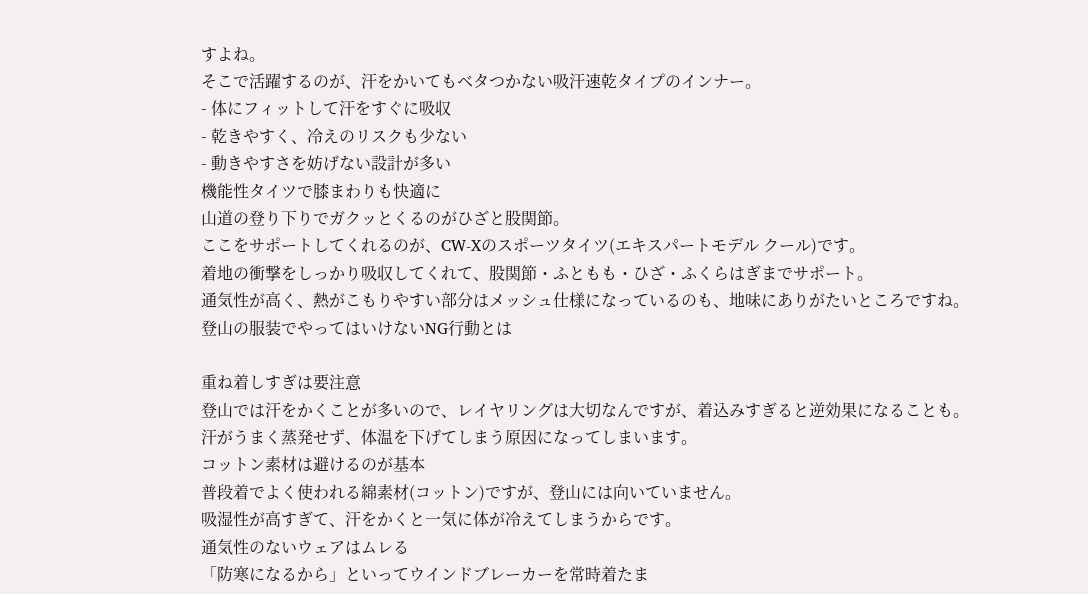すよね。
そこで活躍するのが、汗をかいてもベタつかない吸汗速乾タイプのインナー。
- 体にフィットして汗をすぐに吸収
- 乾きやすく、冷えのリスクも少ない
- 動きやすさを妨げない設計が多い
機能性タイツで膝まわりも快適に
山道の登り下りでガクッとくるのがひざと股関節。
ここをサポートしてくれるのが、CW-Xのスポーツタイツ(エキスパートモデル クール)です。
着地の衝撃をしっかり吸収してくれて、股関節・ふともも・ひざ・ふくらはぎまでサポート。
通気性が高く、熱がこもりやすい部分はメッシュ仕様になっているのも、地味にありがたいところですね。
登山の服装でやってはいけないNG行動とは

重ね着しすぎは要注意
登山では汗をかくことが多いので、レイヤリングは大切なんですが、着込みすぎると逆効果になることも。
汗がうまく蒸発せず、体温を下げてしまう原因になってしまいます。
コットン素材は避けるのが基本
普段着でよく使われる綿素材(コットン)ですが、登山には向いていません。
吸湿性が高すぎて、汗をかくと一気に体が冷えてしまうからです。
通気性のないウェアはムレる
「防寒になるから」といってウインドブレーカーを常時着たま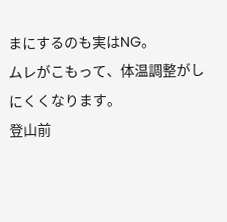まにするのも実はNG。
ムレがこもって、体温調整がしにくくなります。
登山前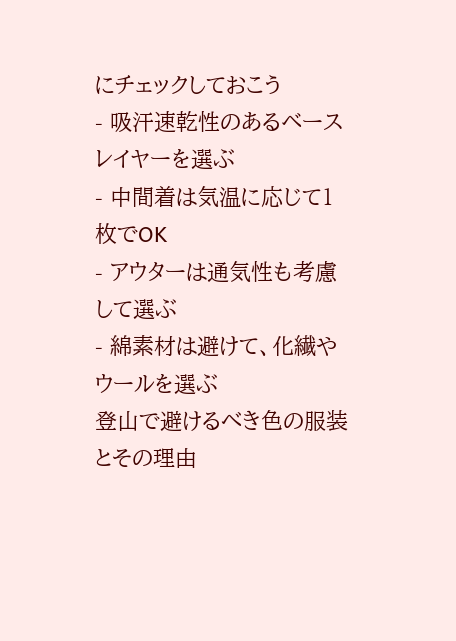にチェックしておこう
- 吸汗速乾性のあるベースレイヤーを選ぶ
- 中間着は気温に応じて1枚でOK
- アウターは通気性も考慮して選ぶ
- 綿素材は避けて、化繊やウールを選ぶ
登山で避けるべき色の服装とその理由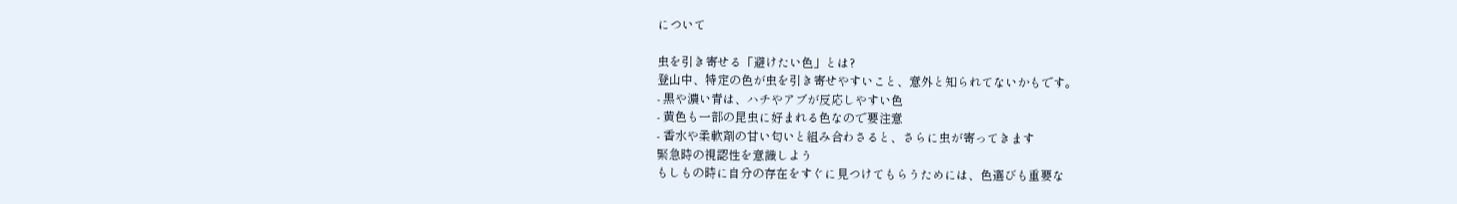について

虫を引き寄せる「避けたい色」とは?
登山中、特定の色が虫を引き寄せやすいこと、意外と知られてないかもです。
- 黒や濃い青は、ハチやアブが反応しやすい色
- 黄色も一部の昆虫に好まれる色なので要注意
- 香水や柔軟剤の甘い匂いと組み合わさると、さらに虫が寄ってきます
緊急時の視認性を意識しよう
もしもの時に自分の存在をすぐに見つけてもらうためには、色選びも重要な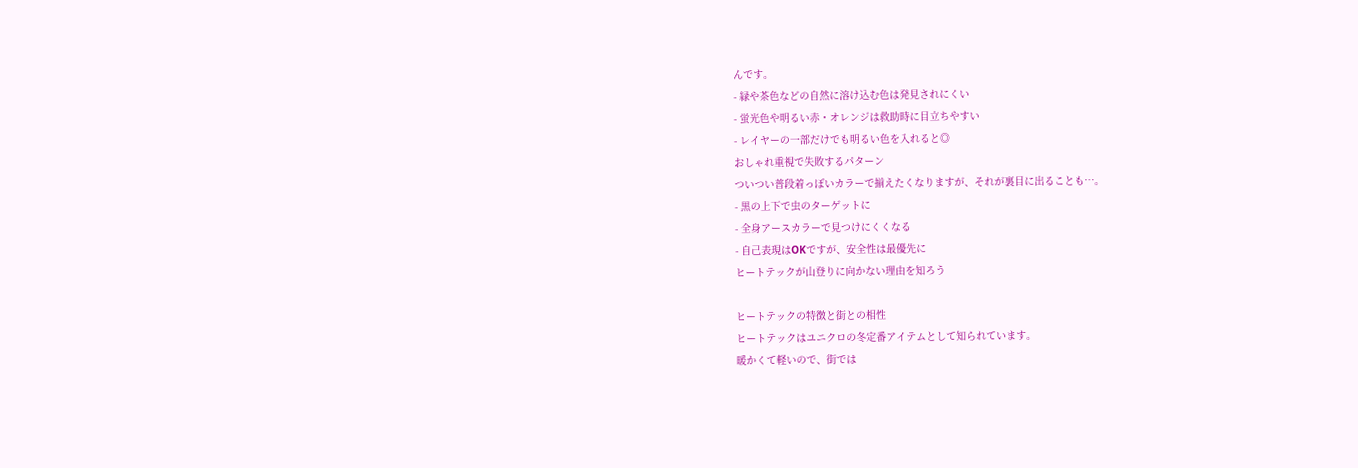んです。
- 緑や茶色などの自然に溶け込む色は発見されにくい
- 蛍光色や明るい赤・オレンジは救助時に目立ちやすい
- レイヤーの一部だけでも明るい色を入れると◎
おしゃれ重視で失敗するパターン
ついつい普段着っぽいカラーで揃えたくなりますが、それが裏目に出ることも…。
- 黒の上下で虫のターゲットに
- 全身アースカラーで見つけにくくなる
- 自己表現はOKですが、安全性は最優先に
ヒートテックが山登りに向かない理由を知ろう

ヒートテックの特徴と街との相性
ヒートテックはユニクロの冬定番アイテムとして知られています。
暖かくて軽いので、街では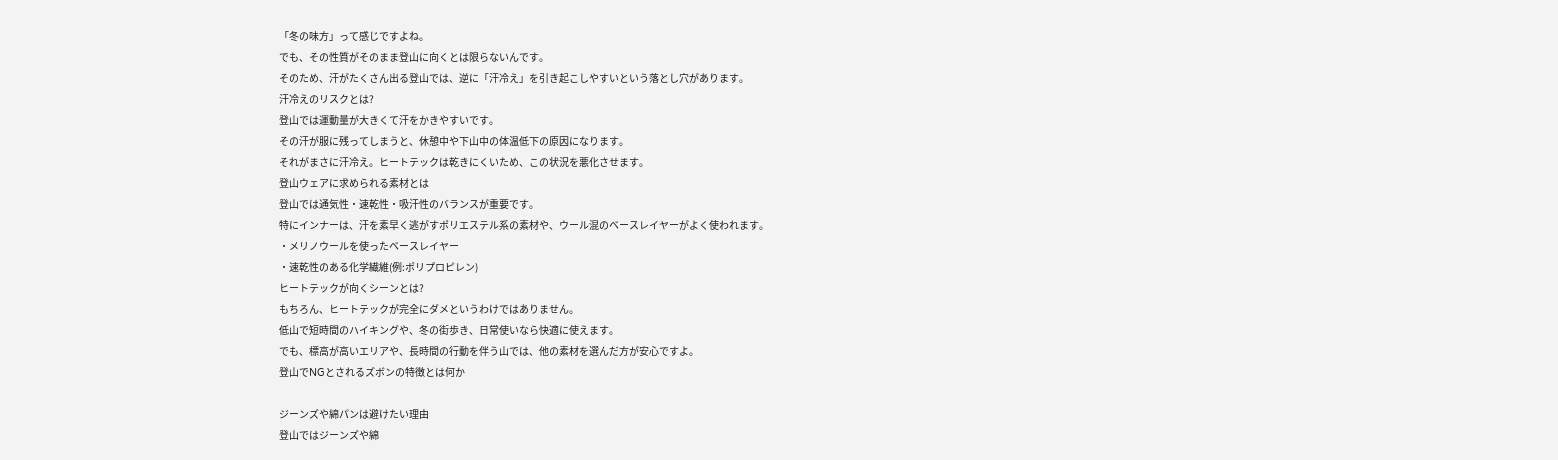「冬の味方」って感じですよね。
でも、その性質がそのまま登山に向くとは限らないんです。
そのため、汗がたくさん出る登山では、逆に「汗冷え」を引き起こしやすいという落とし穴があります。
汗冷えのリスクとは?
登山では運動量が大きくて汗をかきやすいです。
その汗が服に残ってしまうと、休憩中や下山中の体温低下の原因になります。
それがまさに汗冷え。ヒートテックは乾きにくいため、この状況を悪化させます。
登山ウェアに求められる素材とは
登山では通気性・速乾性・吸汗性のバランスが重要です。
特にインナーは、汗を素早く逃がすポリエステル系の素材や、ウール混のベースレイヤーがよく使われます。
・メリノウールを使ったベースレイヤー
・速乾性のある化学繊維(例:ポリプロピレン)
ヒートテックが向くシーンとは?
もちろん、ヒートテックが完全にダメというわけではありません。
低山で短時間のハイキングや、冬の街歩き、日常使いなら快適に使えます。
でも、標高が高いエリアや、長時間の行動を伴う山では、他の素材を選んだ方が安心ですよ。
登山でNGとされるズボンの特徴とは何か

ジーンズや綿パンは避けたい理由
登山ではジーンズや綿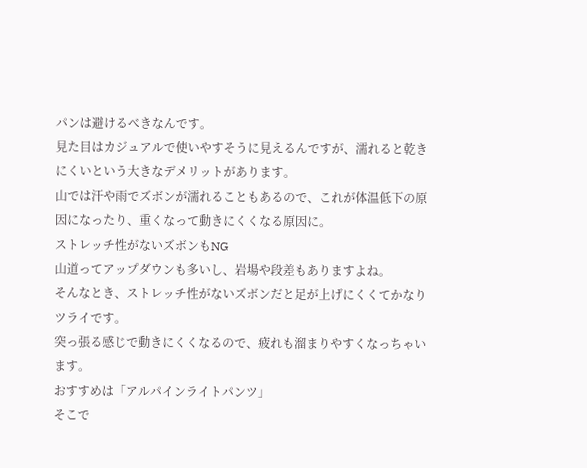パンは避けるべきなんです。
見た目はカジュアルで使いやすそうに見えるんですが、濡れると乾きにくいという大きなデメリットがあります。
山では汗や雨でズボンが濡れることもあるので、これが体温低下の原因になったり、重くなって動きにくくなる原因に。
ストレッチ性がないズボンもNG
山道ってアップダウンも多いし、岩場や段差もありますよね。
そんなとき、ストレッチ性がないズボンだと足が上げにくくてかなりツライです。
突っ張る感じで動きにくくなるので、疲れも溜まりやすくなっちゃいます。
おすすめは「アルパインライトパンツ」
そこで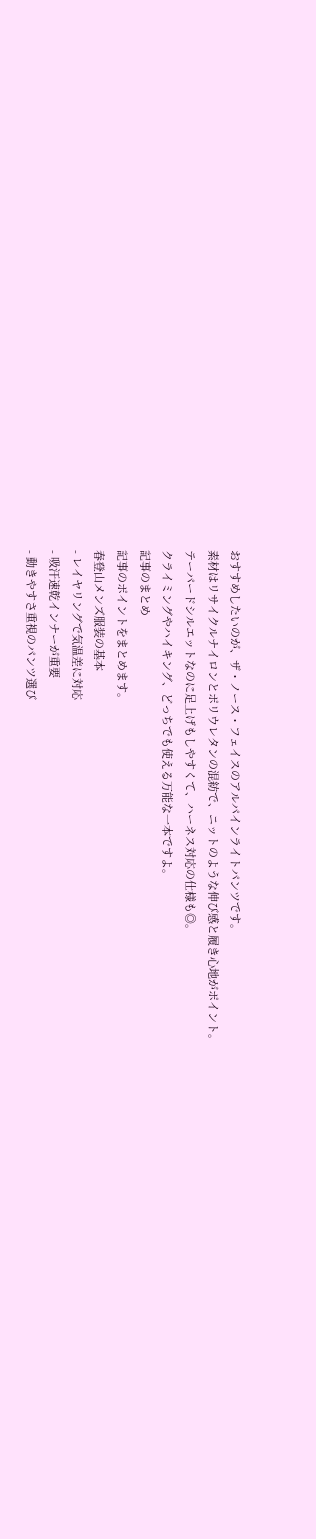おすすめしたいのが、ザ・ノース・フェイスのアルパインライトパンツです。
素材はリサイクルナイロンとポリウレタンの混紡で、ニットのような伸び感と履き心地がポイント。
テーパードシルエットなのに足上げもしやすくて、ハーネス対応の仕様も◎。
クライミングやハイキング、どっちでも使える万能な一本ですよ。
記事のまとめ
記事のポイントをまとめます。
春登山メンズ服装の基本
- レイヤリングで気温差に対応
- 吸汗速乾インナーが重要
- 動きやすさ重視のパンツ選び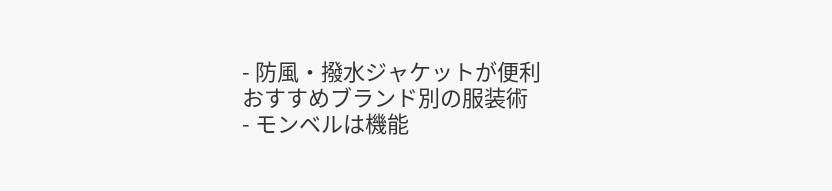- 防風・撥水ジャケットが便利
おすすめブランド別の服装術
- モンベルは機能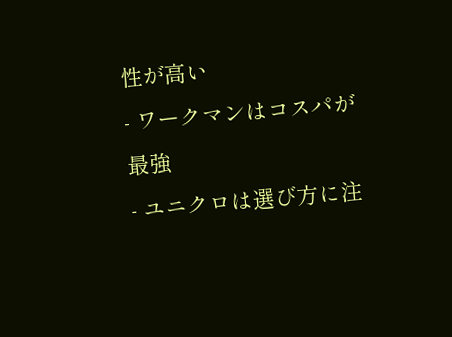性が高い
- ワークマンはコスパが最強
- ユニクロは選び方に注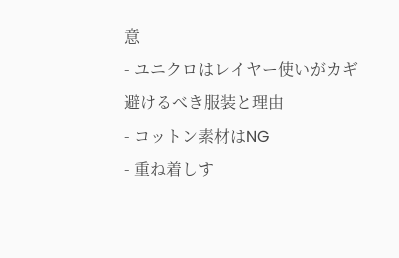意
- ユニクロはレイヤー使いがカギ
避けるべき服装と理由
- コットン素材はNG
- 重ね着しす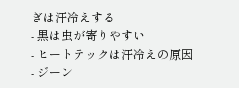ぎは汗冷えする
- 黒は虫が寄りやすい
- ヒートテックは汗冷えの原因
- ジーン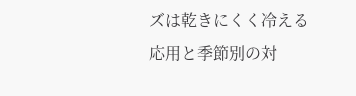ズは乾きにくく冷える
応用と季節別の対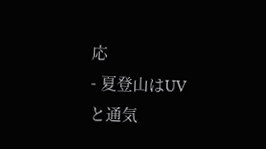応
- 夏登山はUVと通気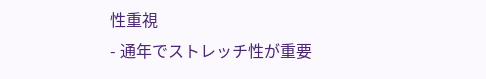性重視
- 通年でストレッチ性が重要